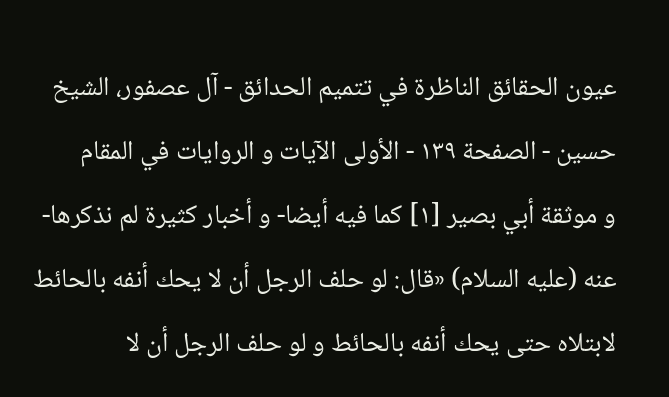عيون الحقائق الناظرة في تتميم الحدائق - آل عصفور، الشيخ حسين - الصفحة ١٣٩ - الأولى الآيات و الروايات في المقام
و موثقة أبي بصير [١] كما فيه أيضا- و أخبار كثيرة لم نذكرها- عنه (عليه السلام) «قال: لو حلف الرجل أن لا يحك أنفه بالحائط لابتلاه حتى يحك أنفه بالحائط و لو حلف الرجل أن لا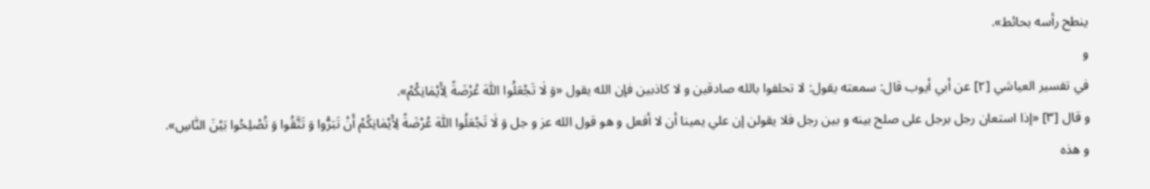ينطح رأسه بحائط».
و
في تفسير العياشي [٢] عن أبي أيوب قال: سمعته يقول: لا تحلفوا بالله صادقين و لا كاذبين فإن الله يقول «وَ لٰا تَجْعَلُوا اللّٰهَ عُرْضَةً لِأَيْمٰانِكُمْ».
و قال [٣] «إذا استعان رجل برجل على صلح بينه و بين رجل فلا يقولن إن علي يمينا أن لا أفعل و هو قول الله عز و جل وَ لٰا تَجْعَلُوا اللّٰهَ عُرْضَةً لِأَيْمٰانِكُمْ أَنْ تَبَرُّوا وَ تَتَّقُوا وَ تُصْلِحُوا بَيْنَ النّٰاسِ».
و هذه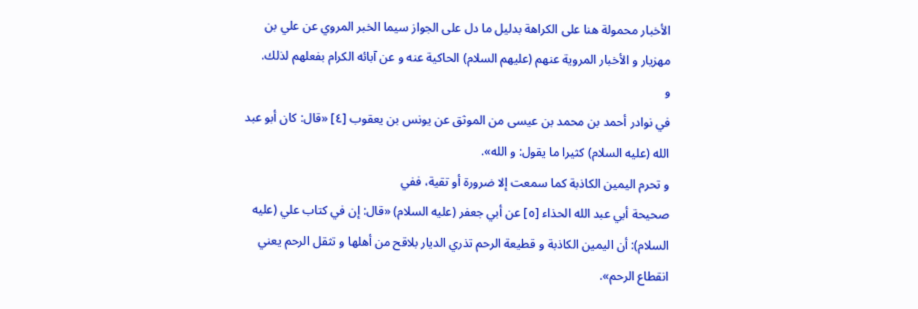الأخبار محمولة هنا على الكراهة بدليل ما دل على الجواز سيما الخبر المروي عن علي بن مهزيار و الأخبار المروية عنهم (عليهم السلام) الحاكية عنه و عن آبائه الكرام بفعلهم لذلك.
و
في نوادر أحمد بن محمد بن عيسى من الموثق عن يونس بن يعقوب [٤] «قال: كان أبو عبد الله (عليه السلام) كثيرا ما يقول: و الله».
و تحرم اليمين الكاذبة كما سمعت إلا ضرورة أو تقية، ففي
صحيحة أبي عبد الله الحذاء [٥] عن أبي جعفر (عليه السلام) «قال: إن في كتاب علي (عليه السلام): أن اليمين الكاذبة و قطيعة الرحم تذري الديار بلاقح من أهلها و تثقل الرحم يعني انقطاع الرحم».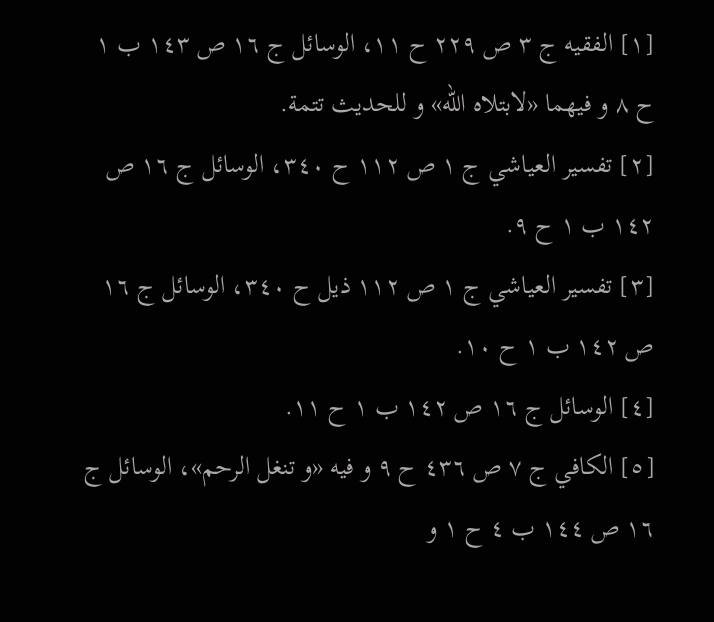[١] الفقيه ج ٣ ص ٢٢٩ ح ١١، الوسائل ج ١٦ ص ١٤٣ ب ١ ح ٨ و فيهما «لابتلاه الله» و للحديث تتمة.
[٢] تفسير العياشي ج ١ ص ١١٢ ح ٣٤٠، الوسائل ج ١٦ ص ١٤٢ ب ١ ح ٩.
[٣] تفسير العياشي ج ١ ص ١١٢ ذيل ح ٣٤٠، الوسائل ج ١٦ ص ١٤٢ ب ١ ح ١٠.
[٤] الوسائل ج ١٦ ص ١٤٢ ب ١ ح ١١.
[٥] الكافي ج ٧ ص ٤٣٦ ح ٩ و فيه «و تنغل الرحم»، الوسائل ج ١٦ ص ١٤٤ ب ٤ ح ١ و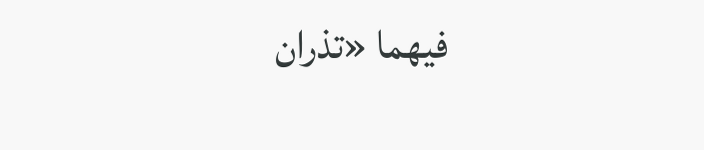فيهما «تذران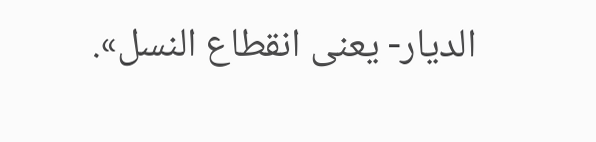الديار- يعنى انقطاع النسل».